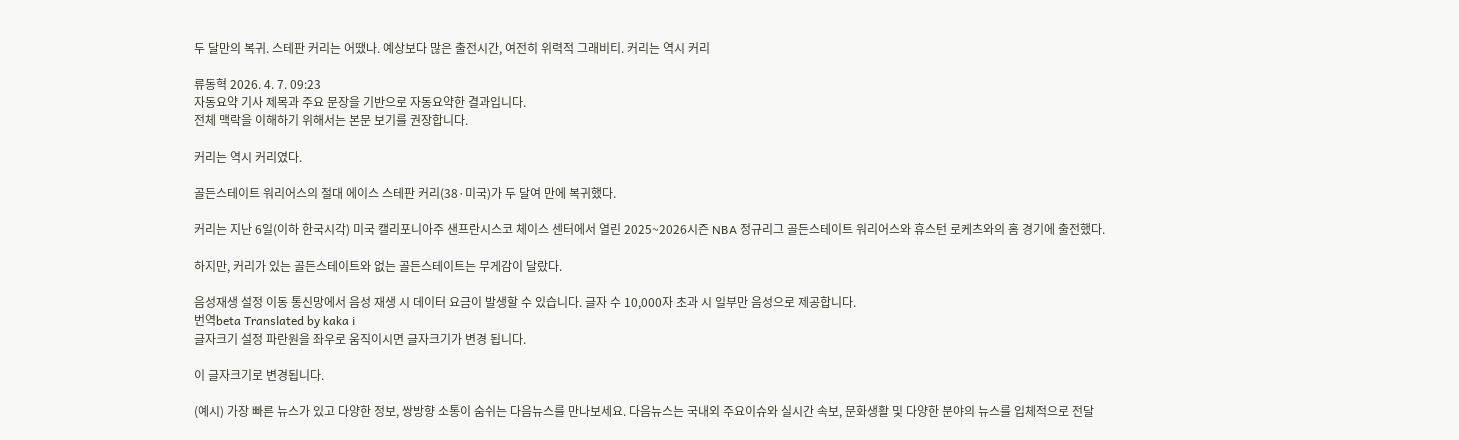두 달만의 복귀. 스테판 커리는 어땠나. 예상보다 많은 출전시간, 여전히 위력적 그래비티. 커리는 역시 커리

류동혁 2026. 4. 7. 09:23
자동요약 기사 제목과 주요 문장을 기반으로 자동요약한 결과입니다.
전체 맥락을 이해하기 위해서는 본문 보기를 권장합니다.

커리는 역시 커리였다.

골든스테이트 워리어스의 절대 에이스 스테판 커리(38·미국)가 두 달여 만에 복귀했다.

커리는 지난 6일(이하 한국시각) 미국 캘리포니아주 샌프란시스코 체이스 센터에서 열린 2025~2026시즌 NBA 정규리그 골든스테이트 워리어스와 휴스턴 로케츠와의 홈 경기에 출전했다.

하지만, 커리가 있는 골든스테이트와 없는 골든스테이트는 무게감이 달랐다.

음성재생 설정 이동 통신망에서 음성 재생 시 데이터 요금이 발생할 수 있습니다. 글자 수 10,000자 초과 시 일부만 음성으로 제공합니다.
번역beta Translated by kaka i
글자크기 설정 파란원을 좌우로 움직이시면 글자크기가 변경 됩니다.

이 글자크기로 변경됩니다.

(예시) 가장 빠른 뉴스가 있고 다양한 정보, 쌍방향 소통이 숨쉬는 다음뉴스를 만나보세요. 다음뉴스는 국내외 주요이슈와 실시간 속보, 문화생활 및 다양한 분야의 뉴스를 입체적으로 전달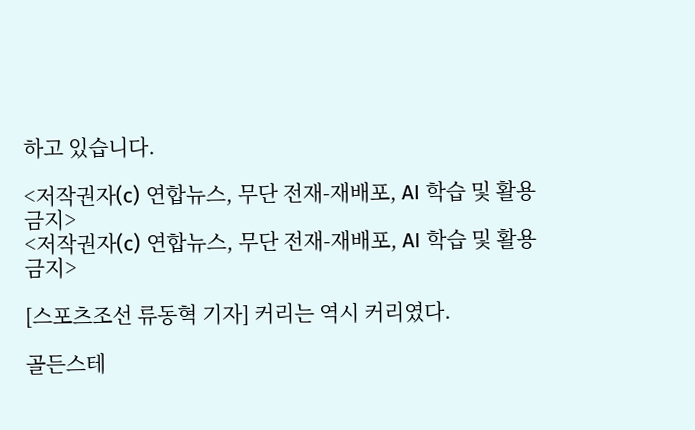하고 있습니다.

<저작권자(c) 연합뉴스, 무단 전재-재배포, AI 학습 및 활용 금지>
<저작권자(c) 연합뉴스, 무단 전재-재배포, AI 학습 및 활용 금지>

[스포츠조선 류동혁 기자] 커리는 역시 커리였다.

골든스테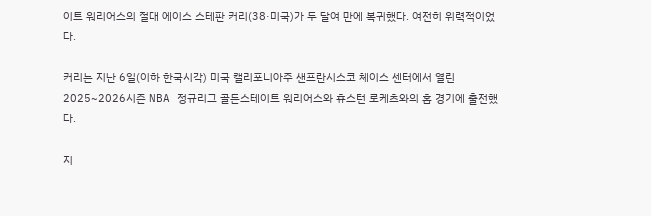이트 워리어스의 절대 에이스 스테판 커리(38·미국)가 두 달여 만에 복귀했다. 여전히 위력적이었다.

커리는 지난 6일(이하 한국시각) 미국 캘리포니아주 샌프란시스코 체이스 센터에서 열린 2025~2026시즌 NBA 정규리그 골든스테이트 워리어스와 휴스턴 로케츠와의 홈 경기에 출전했다.

지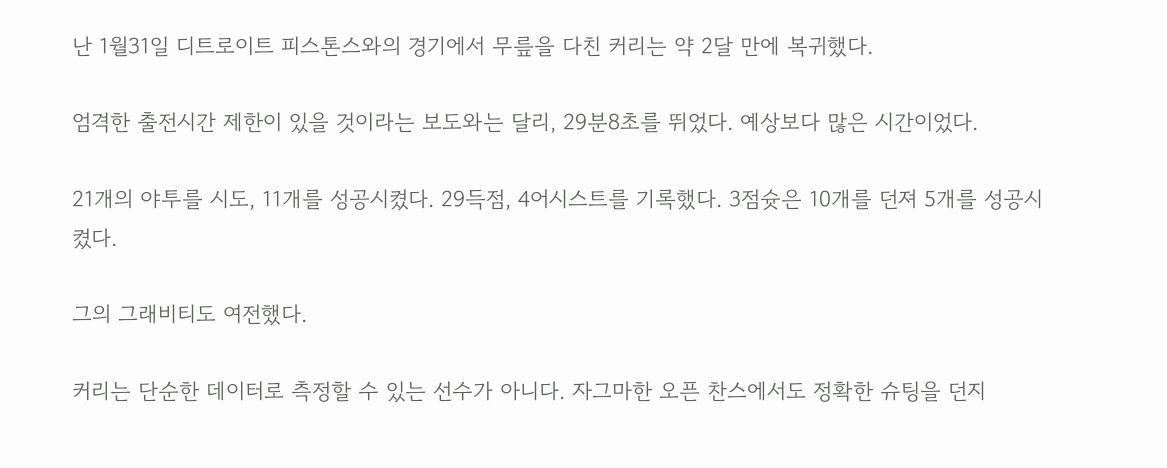난 1월31일 디트로이트 피스톤스와의 경기에서 무릎을 다친 커리는 약 2달 만에 복귀했다.

엄격한 출전시간 제한이 있을 것이라는 보도와는 달리, 29분8초를 뛰었다. 예상보다 많은 시간이었다.

21개의 야투를 시도, 11개를 성공시켰다. 29득점, 4어시스트를 기록했다. 3점슛은 10개를 던져 5개를 성공시켰다.

그의 그래비티도 여전했다.

커리는 단순한 데이터로 측정할 수 있는 선수가 아니다. 자그마한 오픈 찬스에서도 정확한 슈팅을 던지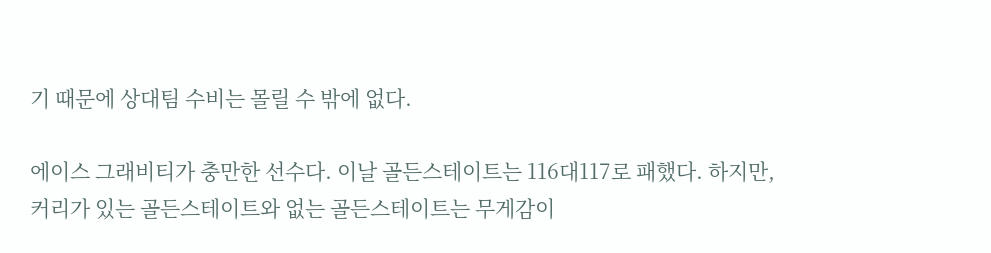기 때문에 상대팀 수비는 몰릴 수 밖에 없다.

에이스 그래비티가 충만한 선수다. 이날 골든스테이트는 116대117로 패했다. 하지만, 커리가 있는 골든스테이트와 없는 골든스테이트는 무게감이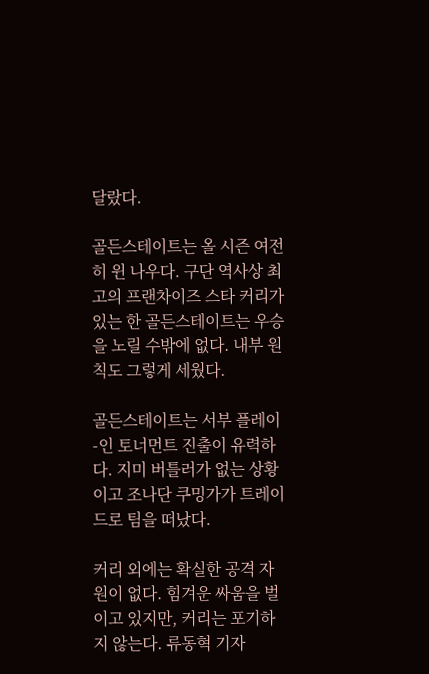달랐다.

골든스테이트는 올 시즌 여전히 윈 나우다. 구단 역사상 최고의 프랜차이즈 스타 커리가 있는 한 골든스테이트는 우승을 노릴 수밖에 없다. 내부 원칙도 그렇게 세웠다.

골든스테이트는 서부 플레이-인 토너먼트 진출이 유력하다. 지미 버틀러가 없는 상황이고 조나단 쿠밍가가 트레이드로 팀을 떠났다.

커리 외에는 확실한 공격 자원이 없다. 힘겨운 싸움을 벌이고 있지만, 커리는 포기하지 않는다. 류동혁 기자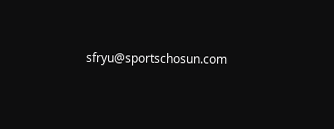sfryu@sportschosun.com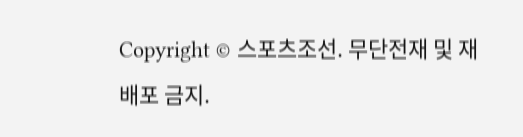Copyright © 스포츠조선. 무단전재 및 재배포 금지.